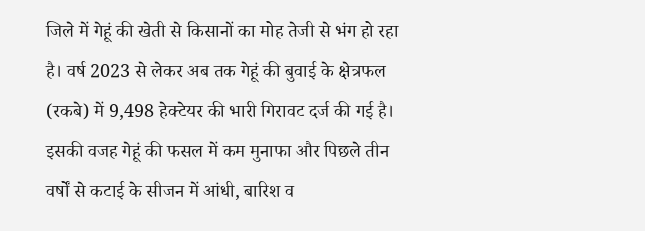जिले में गेहूं की खेती से किसानों का मोह तेजी से भंग हो रहा है। वर्ष 2023 से लेकर अब तक गेहूं की बुवाई के क्षेत्रफल (रकबे) में 9,498 हेक्टेयर की भारी गिरावट दर्ज की गई है। इसकी वजह गेहूं की फसल में कम मुनाफा और पिछले तीन वर्षों से कटाई के सीजन में आंधी, बारिश व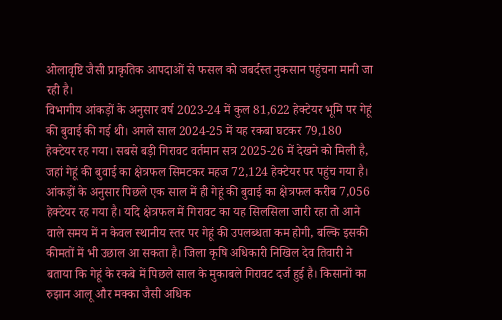ओलावृष्टि जैसी प्राकृतिक आपदाओं से फसल को जबर्दस्त नुकसान पहुंचना मानी जा रही है।
विभागीय आंकड़ों के अनुसार वर्ष 2023-24 में कुल 81,622 हेक्टेयर भूमि पर गेहूं की बुवाई की गई थी। अगले साल 2024-25 में यह रकबा घटकर 79,180 हेक्टेयर रह गया। सबसे बड़ी गिरावट वर्तमान सत्र 2025-26 में देखने को मिली है, जहां गेहूं की बुवाई का क्षेत्रफल सिमटकर महज 72,124 हेक्टेयर पर पहुंच गया है।
आंकड़ों के अनुसार पिछले एक साल में ही गेहूं की बुवाई का क्षेत्रफल करीब 7,056 हेक्टेयर रह गया है। यदि क्षेत्रफल में गिरावट का यह सिलसिला जारी रहा तो आने वाले समय में न केवल स्थानीय स्तर पर गेहूं की उपलब्धता कम होगी, बल्कि इसकी कीमतों में भी उछाल आ सकता है। जिला कृषि अधिकारी निखिल देव तिवारी ने बताया कि गेहूं के रकबे में पिछले साल के मुकाबले गिरावट दर्ज हुई है। किसानों का रुझान आलू और मक्का जैसी अधिक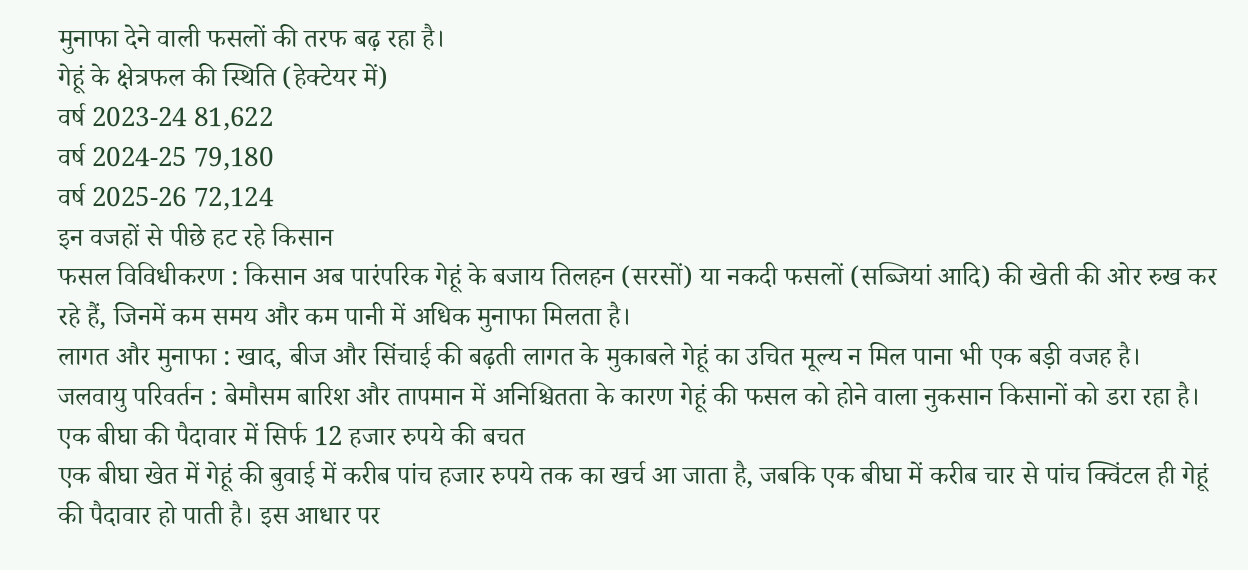मुनाफा देने वाली फसलों की तरफ बढ़ रहा है।
गेहूं के क्षेत्रफल की स्थिति (हेक्टेयर में)
वर्ष 2023-24 81,622
वर्ष 2024-25 79,180
वर्ष 2025-26 72,124
इन वजहों से पीछे हट रहे किसान
फसल विविधीकरण : किसान अब पारंपरिक गेहूं के बजाय तिलहन (सरसों) या नकदी फसलों (सब्जियां आदि) की खेती की ओर रुख कर रहे हैं, जिनमें कम समय और कम पानी में अधिक मुनाफा मिलता है।
लागत और मुनाफा : खाद, बीज और सिंचाई की बढ़ती लागत के मुकाबले गेहूं का उचित मूल्य न मिल पाना भी एक बड़ी वजह है।
जलवायु परिवर्तन : बेमौसम बारिश और तापमान में अनिश्चितता के कारण गेहूं की फसल को होने वाला नुकसान किसानों को डरा रहा है।
एक बीघा की पैदावार में सिर्फ 12 हजार रुपये की बचत
एक बीघा खेत में गेहूं की बुवाई में करीब पांच हजार रुपये तक का खर्च आ जाता है, जबकि एक बीघा में करीब चार से पांच क्विंटल ही गेहूं की पैदावार हो पाती है। इस आधार पर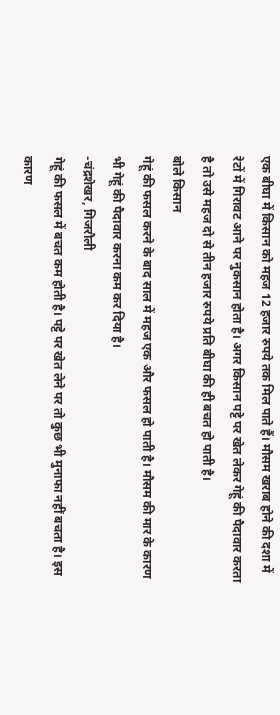एक बीघा में किसान को महज 12 हजार रुपये तक मिल पाते हैं। मौसम खराब होने की दशा में रेटों में गिरावट आने पर नुकसान होता है। अगर किसान पट्टे पर खेत लेकर गेहूं की पैदावार करता है तो उसे महज दो से तीन हजार रुपये प्रति बीघा की ही बचत हो पाती है।
बोले किसान
गेहूं की फसल करने के बाद साल में महज एक और फसल हो पाती है। मौसम की मार के कारण भी गेहूं की पैदावार करना कम कर दिया है।
-चंद्रशेखर, गिजरौली
गेहूं की फसल में बचत कम होती है। पट्टे पर खेत लेने पर तो कुछ भी मुनाफा नहीं बचता है। इस कारण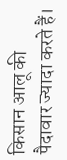किसान आलू की पैदावार ज्यादा करते हैं।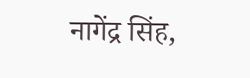नागेंद्र सिंह,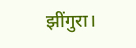झींगुरा।